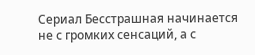Сериал Бесстрашная начинается не с громких сенсаций, а с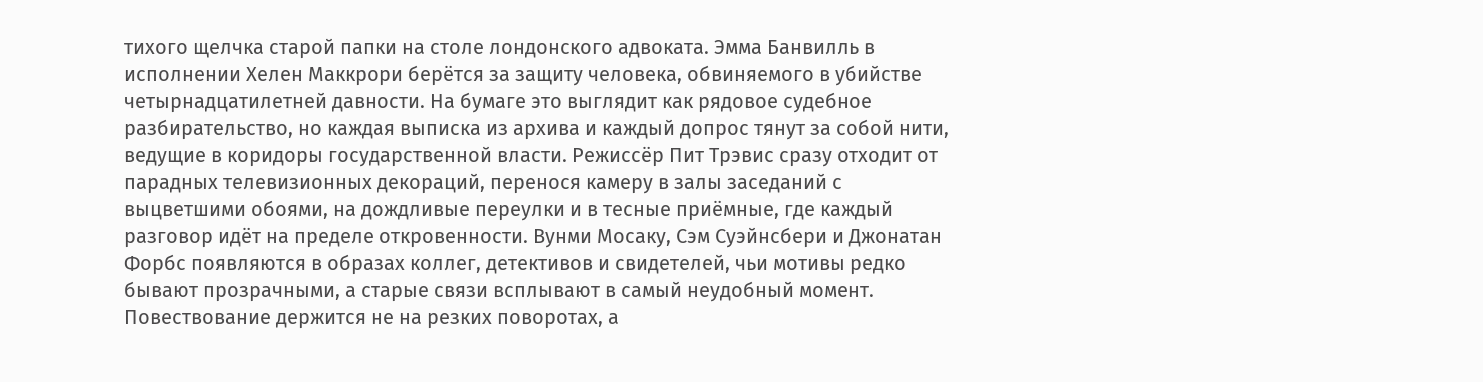тихого щелчка старой папки на столе лондонского адвоката. Эмма Банвилль в исполнении Хелен Маккрори берётся за защиту человека, обвиняемого в убийстве четырнадцатилетней давности. На бумаге это выглядит как рядовое судебное разбирательство, но каждая выписка из архива и каждый допрос тянут за собой нити, ведущие в коридоры государственной власти. Режиссёр Пит Трэвис сразу отходит от парадных телевизионных декораций, перенося камеру в залы заседаний с выцветшими обоями, на дождливые переулки и в тесные приёмные, где каждый разговор идёт на пределе откровенности. Вунми Мосаку, Сэм Суэйнсбери и Джонатан Форбс появляются в образах коллег, детективов и свидетелей, чьи мотивы редко бывают прозрачными, а старые связи всплывают в самый неудобный момент. Повествование держится не на резких поворотах, а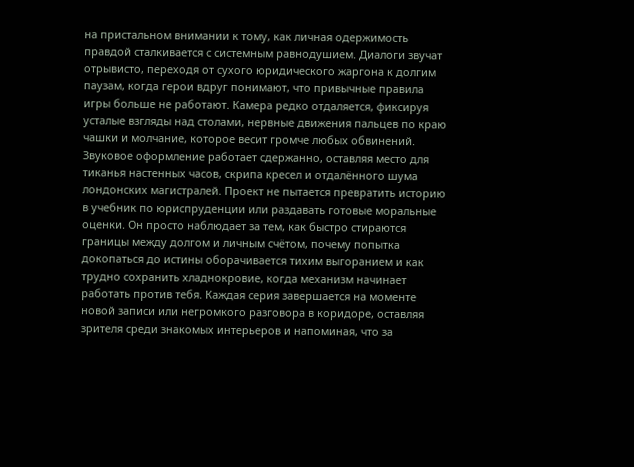на пристальном внимании к тому, как личная одержимость правдой сталкивается с системным равнодушием. Диалоги звучат отрывисто, переходя от сухого юридического жаргона к долгим паузам, когда герои вдруг понимают, что привычные правила игры больше не работают. Камера редко отдаляется, фиксируя усталые взгляды над столами, нервные движения пальцев по краю чашки и молчание, которое весит громче любых обвинений. Звуковое оформление работает сдержанно, оставляя место для тиканья настенных часов, скрипа кресел и отдалённого шума лондонских магистралей. Проект не пытается превратить историю в учебник по юриспруденции или раздавать готовые моральные оценки. Он просто наблюдает за тем, как быстро стираются границы между долгом и личным счётом, почему попытка докопаться до истины оборачивается тихим выгоранием и как трудно сохранить хладнокровие, когда механизм начинает работать против тебя. Каждая серия завершается на моменте новой записи или негромкого разговора в коридоре, оставляя зрителя среди знакомых интерьеров и напоминая, что за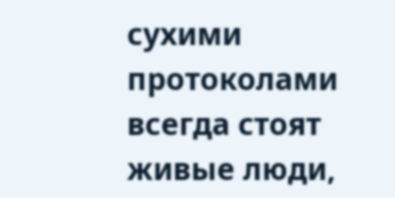сухими протоколами всегда стоят живые люди,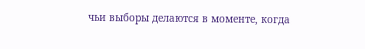чьи выборы делаются в моменте, когда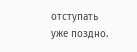отступать уже поздно.